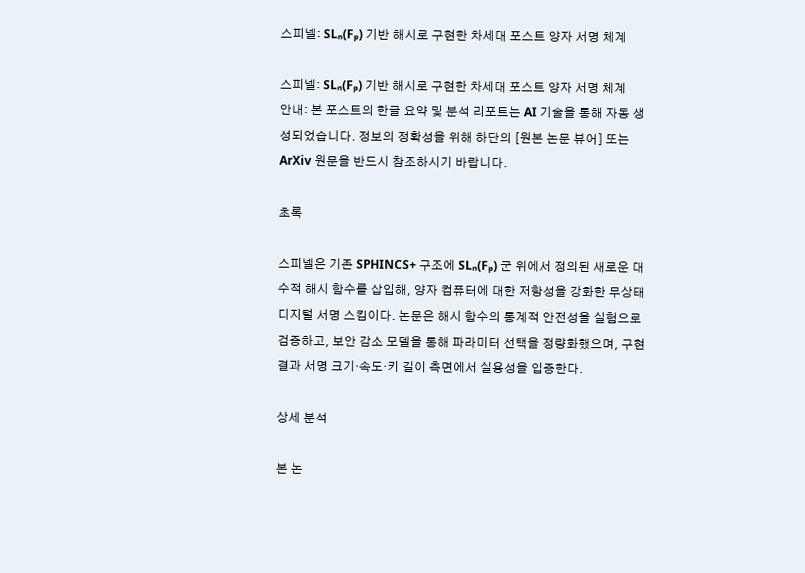스피넬: SLₙ(Fₚ) 기반 해시로 구현한 차세대 포스트 양자 서명 체계

스피넬: SLₙ(Fₚ) 기반 해시로 구현한 차세대 포스트 양자 서명 체계
안내: 본 포스트의 한글 요약 및 분석 리포트는 AI 기술을 통해 자동 생성되었습니다. 정보의 정확성을 위해 하단의 [원본 논문 뷰어] 또는 ArXiv 원문을 반드시 참조하시기 바랍니다.

초록

스피넬은 기존 SPHINCS+ 구조에 SLₙ(Fₚ) 군 위에서 정의된 새로운 대수적 해시 함수를 삽입해, 양자 컴퓨터에 대한 저항성을 강화한 무상태 디지털 서명 스킴이다. 논문은 해시 함수의 통계적 안전성을 실험으로 검증하고, 보안 감소 모델을 통해 파라미터 선택을 정량화했으며, 구현 결과 서명 크기·속도·키 길이 측면에서 실용성을 입증한다.

상세 분석

본 논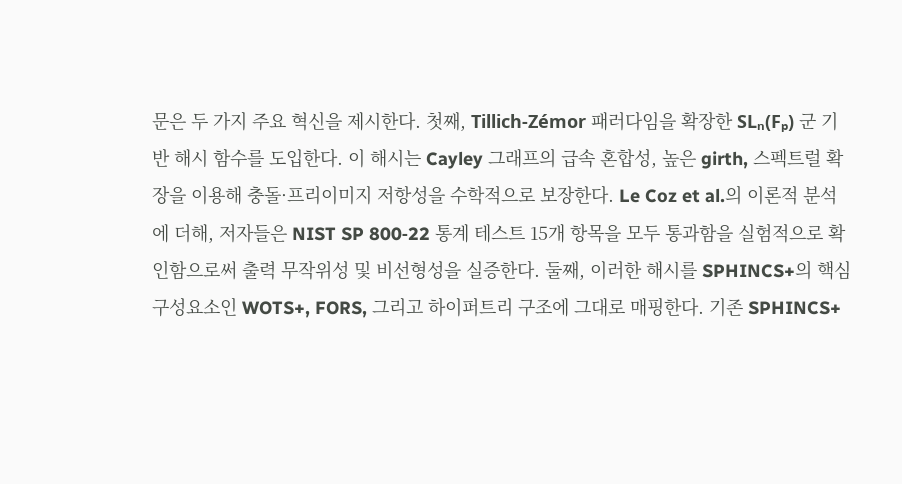문은 두 가지 주요 혁신을 제시한다. 첫째, Tillich‑Zémor 패러다임을 확장한 SLₙ(Fₚ) 군 기반 해시 함수를 도입한다. 이 해시는 Cayley 그래프의 급속 혼합성, 높은 girth, 스펙트럴 확장을 이용해 충돌·프리이미지 저항성을 수학적으로 보장한다. Le Coz et al.의 이론적 분석에 더해, 저자들은 NIST SP 800‑22 통계 테스트 15개 항목을 모두 통과함을 실험적으로 확인함으로써 출력 무작위성 및 비선형성을 실증한다. 둘째, 이러한 해시를 SPHINCS+의 핵심 구성요소인 WOTS+, FORS, 그리고 하이퍼트리 구조에 그대로 매핑한다. 기존 SPHINCS+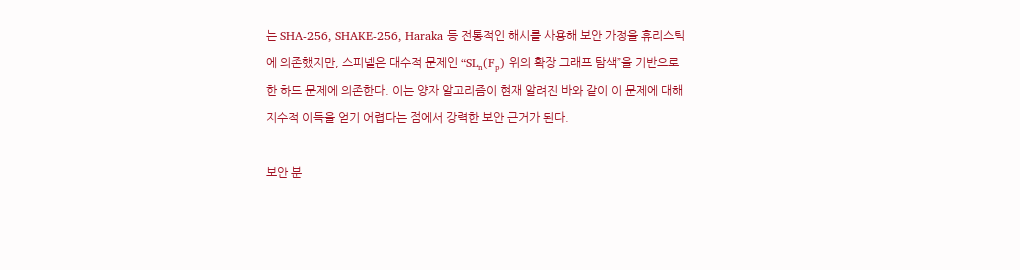는 SHA‑256, SHAKE‑256, Haraka 등 전통적인 해시를 사용해 보안 가정을 휴리스틱에 의존했지만, 스피넬은 대수적 문제인 “SLₙ(Fₚ) 위의 확장 그래프 탐색”을 기반으로 한 하드 문제에 의존한다. 이는 양자 알고리즘이 현재 알려진 바와 같이 이 문제에 대해 지수적 이득을 얻기 어렵다는 점에서 강력한 보안 근거가 된다.

보안 분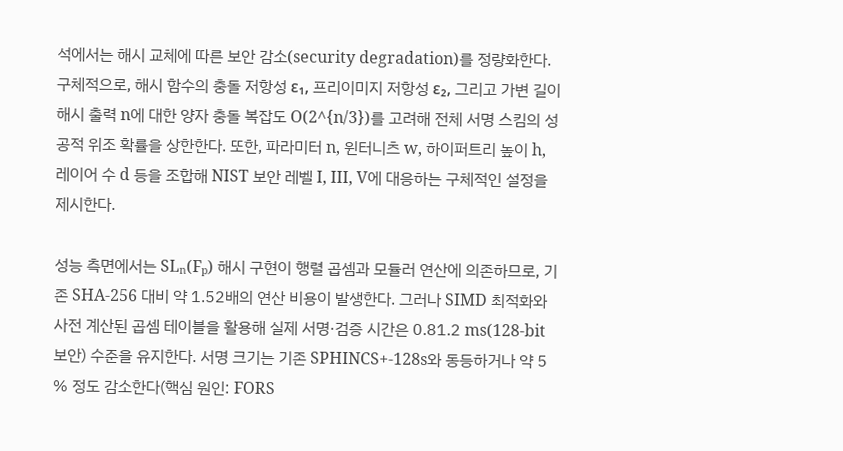석에서는 해시 교체에 따른 보안 감소(security degradation)를 정량화한다. 구체적으로, 해시 함수의 충돌 저항성 ε₁, 프리이미지 저항성 ε₂, 그리고 가변 길이 해시 출력 n에 대한 양자 충돌 복잡도 O(2^{n/3})를 고려해 전체 서명 스킴의 성공적 위조 확률을 상한한다. 또한, 파라미터 n, 윈터니츠 w, 하이퍼트리 높이 h, 레이어 수 d 등을 조합해 NIST 보안 레벨 I, III, V에 대응하는 구체적인 설정을 제시한다.

성능 측면에서는 SLₙ(Fₚ) 해시 구현이 행렬 곱셈과 모듈러 연산에 의존하므로, 기존 SHA‑256 대비 약 1.52배의 연산 비용이 발생한다. 그러나 SIMD 최적화와 사전 계산된 곱셈 테이블을 활용해 실제 서명·검증 시간은 0.81.2 ms(128‑bit 보안) 수준을 유지한다. 서명 크기는 기존 SPHINCS+‑128s와 동등하거나 약 5 % 정도 감소한다(핵심 원인: FORS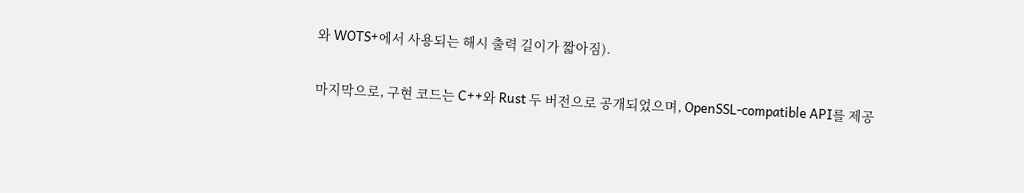와 WOTS+에서 사용되는 해시 출력 길이가 짧아짐).

마지막으로, 구현 코드는 C++와 Rust 두 버전으로 공개되었으며, OpenSSL‑compatible API를 제공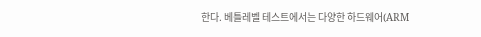한다. 베틀레벨 테스트에서는 다양한 하드웨어(ARM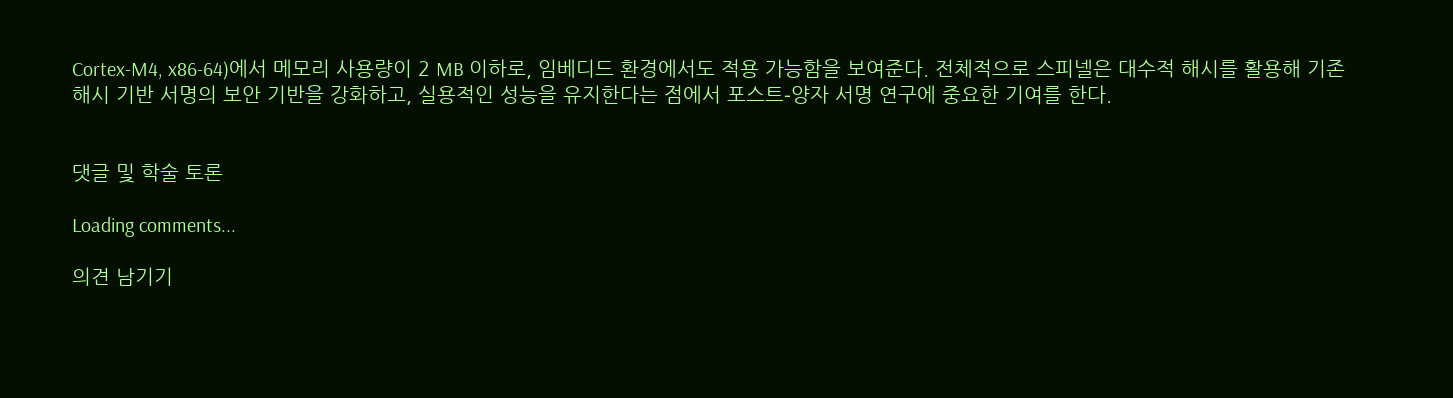Cortex‑M4, x86‑64)에서 메모리 사용량이 2 MB 이하로, 임베디드 환경에서도 적용 가능함을 보여준다. 전체적으로 스피넬은 대수적 해시를 활용해 기존 해시 기반 서명의 보안 기반을 강화하고, 실용적인 성능을 유지한다는 점에서 포스트‑양자 서명 연구에 중요한 기여를 한다.


댓글 및 학술 토론

Loading comments...

의견 남기기